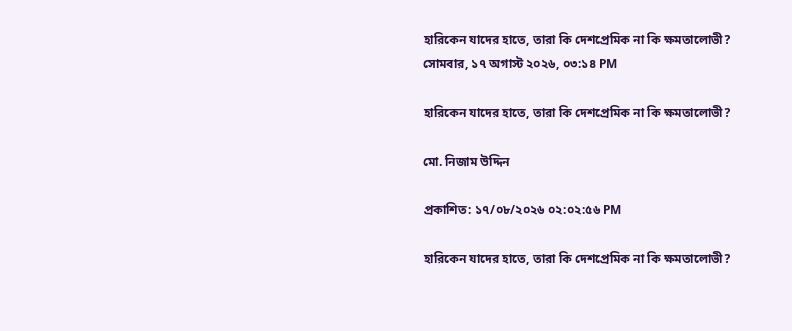হারিকেন যাদের হাতে, তারা কি দেশপ্রেমিক না কি ক্ষমতালোভী?
সোমবার, ১৭ অগাস্ট ২০২৬, ০৩:১৪ PM

হারিকেন যাদের হাতে, তারা কি দেশপ্রেমিক না কি ক্ষমতালোভী?

মো. নিজাম উদ্দিন

প্রকাশিত: ১৭/০৮/২০২৬ ০২:০২:৫৬ PM

হারিকেন যাদের হাতে, তারা কি দেশপ্রেমিক না কি ক্ষমতালোভী?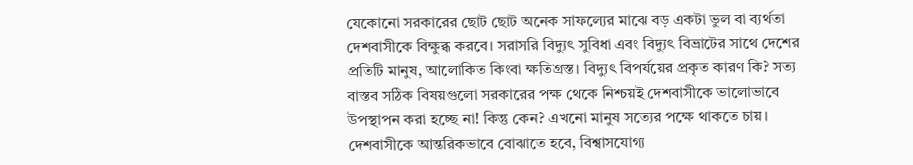যেকোনো সরকারের ছোট ছোট অনেক সাফল্যের মাঝে বড় একটা ভুল বা ব্যর্থতা দেশবাসীকে বিক্ষুব্ধ করবে। সরাসরি বিদ্যুৎ সুবিধা এবং বিদ্যুৎ বিভ্রাটের সাথে দেশের প্রতিটি মানুষ, আলোকিত কিংবা ক্ষতিগ্রস্ত। বিদ্যুৎ বিপর্যয়ের প্রকৃত কারণ কি? সত্য বাস্তব সঠিক বিষয়গুলো সরকারের পক্ষ থেকে নিশ্চয়ই দেশবাসীকে ভালোভাবে উপস্থাপন করা হচ্ছে না! কিন্তু কেন? এখনো মানুষ সত্যের পক্ষে থাকতে চায়। দেশবাসীকে আন্তরিকভাবে বোঝাতে হবে, বিশ্বাসযোগ্য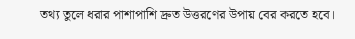তথ্য তুলে ধরার পাশাপাশি দ্রুত উত্তরণের উপায় বের করতে হবে।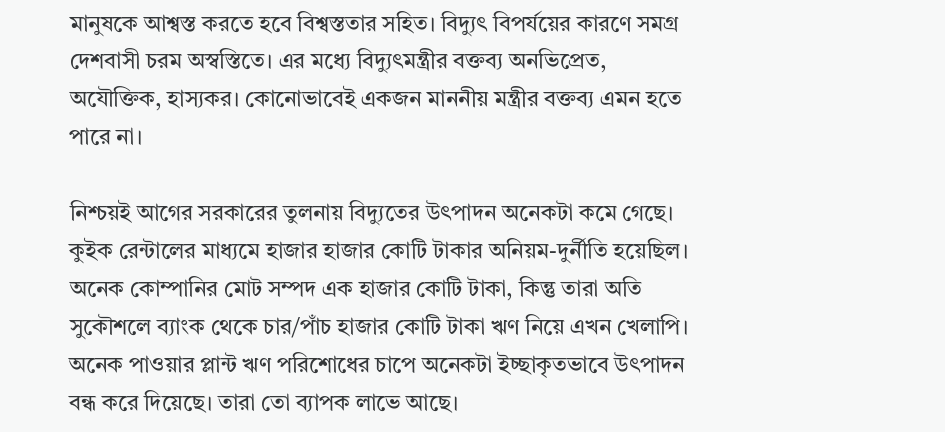মানুষকে আশ্বস্ত করতে হবে বিশ্বস্ততার সহিত। বিদ্যুৎ বিপর্যয়ের কারণে সমগ্র দেশবাসী চরম অস্বস্তিতে। এর মধ্যে বিদ্যুৎমন্ত্রীর বক্তব্য অনভিপ্রেত, অযৌক্তিক, হাস্যকর। কোনোভাবেই একজন মাননীয় মন্ত্রীর বক্তব্য এমন হতে পারে না।

নিশ্চয়ই আগের সরকারের তুলনায় বিদ্যুতের উৎপাদন অনেকটা কমে গেছে। কুইক রেন্টালের মাধ্যমে হাজার হাজার কোটি টাকার অনিয়ম-দুর্নীতি হয়েছিল। অনেক কোম্পানির মোট সম্পদ এক হাজার কোটি টাকা, কিন্তু তারা অতি সুকৌশলে ব্যাংক থেকে চার/পাঁচ হাজার কোটি টাকা ঋণ নিয়ে এখন খেলাপি। অনেক পাওয়ার প্লান্ট ঋণ পরিশোধের চাপে অনেকটা ইচ্ছাকৃতভাবে উৎপাদন বন্ধ করে দিয়েছে। তারা তো ব্যাপক লাভে আছে।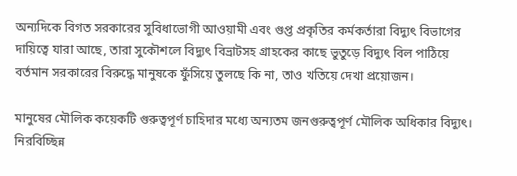অন্যদিকে বিগত সরকারের সুবিধাভোগী আওয়ামী এবং গুপ্ত প্রকৃতির কর্মকর্তারা বিদ্যুৎ বিভাগের দায়িত্বে যারা আছে, তারা সুকৌশলে বিদ্যুৎ বিভ্রাটসহ গ্রাহকের কাছে ভুতুড়ে বিদ্যুৎ বিল পাঠিয়ে বর্তমান সরকারের বিরুদ্ধে মানুষকে ফুঁসিয়ে তুলছে কি না, তাও খতিয়ে দেখা প্রয়োজন।

মানুষের মৌলিক কয়েকটি গুরুত্বপূর্ণ চাহিদার মধ্যে অন্যতম জনগুরুত্বপূর্ণ মৌলিক অধিকার বিদ্যুৎ। নিরবিচ্ছিন্ন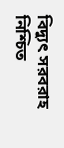বিদ্যুৎ সরবরাহ নিশ্চিত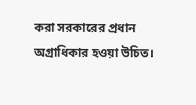করা সরকারের প্রধান অগ্রাধিকার হওয়া উচিত।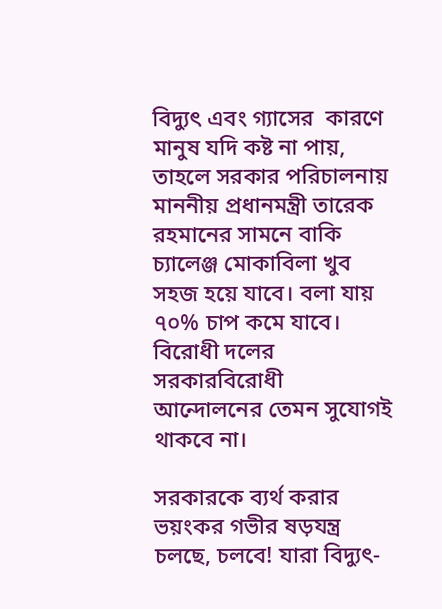বিদ্যুৎ এবং গ্যাসের  কারণে মানুষ যদি কষ্ট না পায়, তাহলে সরকার পরিচালনায় মাননীয় প্রধানমন্ত্রী তারেক রহমানের সামনে বাকি চ্যালেঞ্জ মোকাবিলা খুব সহজ হয়ে যাবে। বলা যায় ৭০% চাপ কমে যাবে। বিরোধী দলের সরকারবিরোধী  আন্দোলনের তেমন সুযোগই থাকবে না।

সরকারকে ব্যর্থ করার ভয়ংকর গভীর ষড়যন্ত্র চলছে, চলবে! যারা বিদ্যুৎ-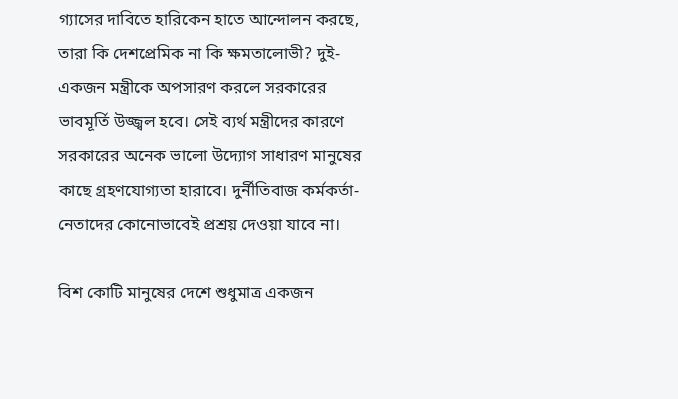গ্যাসের দাবিতে হারিকেন হাতে আন্দোলন করছে, তারা কি দেশপ্রেমিক না কি ক্ষমতালোভী? দুই-একজন মন্ত্রীকে অপসারণ করলে সরকারের ভাবমূর্তি উজ্জ্বল হবে। সেই ব্যর্থ মন্ত্রীদের কারণে সরকারের অনেক ভালো উদ্যোগ সাধারণ মানুষের কাছে গ্রহণযোগ্যতা হারাবে। দুর্নীতিবাজ কর্মকর্তা-নেতাদের কোনোভাবেই প্রশ্রয় দেওয়া যাবে না।

বিশ কোটি মানুষের দেশে শুধুমাত্র একজন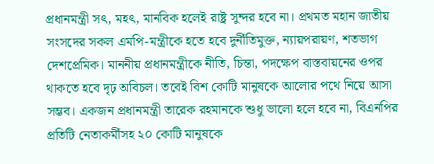প্রধানমন্ত্রী সৎ, মহৎ, মানবিক হলেই রাষ্ট্র সুন্দর হবে না। প্রথমত মহান জাতীয় সংসদের সকল এমপি-মন্ত্রীকে হতে হবে দুর্নীতিমুক্ত, ন্যায়পরায়ণ, শতভাগ দেশপ্রেমিক। মাননীয় প্রধানমন্ত্রীকে নীতি, চিন্তা, পদক্ষেপ বাস্তবায়নের ওপর থাকতে হবে দৃঢ় অবিচল। তবেই বিশ কোটি মানুষকে আলোর পথে নিয়ে আসা সম্ভব। একজন প্রধানমন্ত্রী তারেক রহমানকে শুধু ভালো হলে হবে না, বিএনপির প্রতিটি নেতাকর্মীসহ ২০ কোটি মানুষকে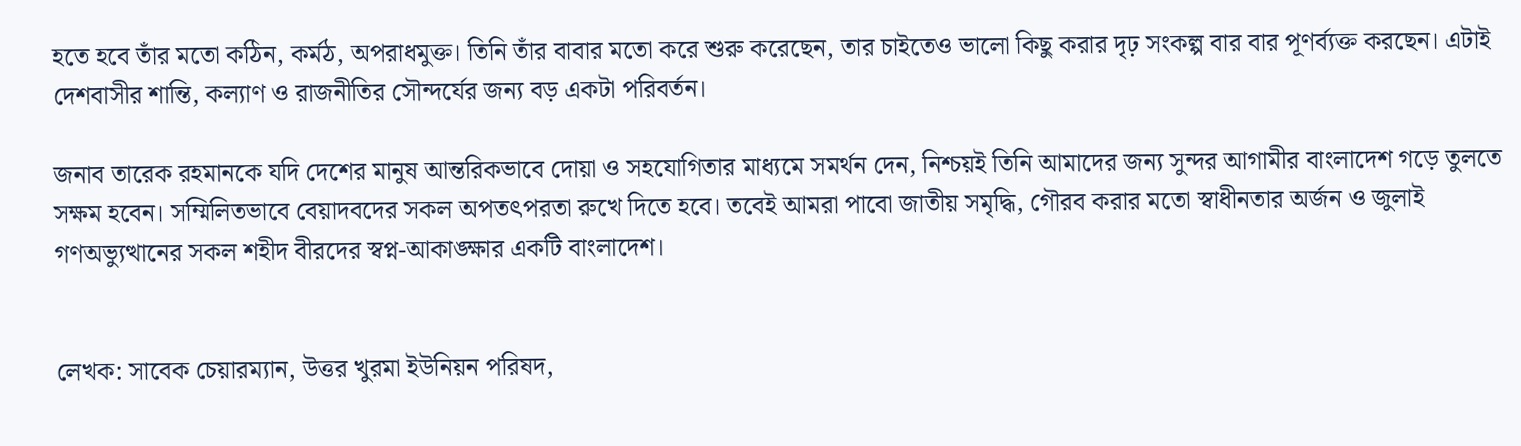হতে হবে তাঁর মতো কঠিন, কর্মঠ, অপরাধমুক্ত। তিনি তাঁর বাবার মতো করে শুরু করেছেন, তার চাইতেও ভালো কিছু করার দৃঢ় সংকল্প বার বার পূণর্ব্যক্ত করছেন। এটাই দেশবাসীর শান্তি, কল্যাণ ও রাজনীতির সৌন্দর্যের জন্য বড় একটা পরিবর্তন।

জনাব তারেক রহমানকে যদি দেশের মানুষ আন্তরিকভাবে দোয়া ও সহযোগিতার মাধ্যমে সমর্থন দেন, নিশ্চয়ই তিনি আমাদের জন্য সুন্দর আগামীর বাংলাদেশ গড়ে তুলতে সক্ষম হবেন। সম্মিলিতভাবে বেয়াদবদের সকল অপতৎপরতা রুখে দিতে হবে। তবেই আমরা পাবো জাতীয় সমৃদ্ধি, গৌরব করার মতো স্বাধীনতার অর্জন ও জুলাই গণঅভ্যুত্থানের সকল শহীদ বীরদের স্বপ্ন-আকাঙ্ক্ষার একটি বাংলাদেশ।


লেখক: সাবেক চেয়ারম্যান, উত্তর খুরমা ইউনিয়ন পরিষদ,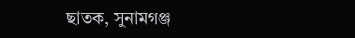ছাতক, সুনামগঞ্জ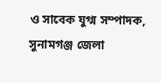ও সাবেক যুগ্ম সম্পাদক, সুনামগঞ্জ জেলা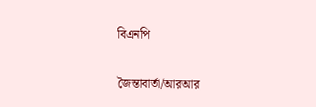বিএনপি

জৈন্তাবার্তা/আরআর